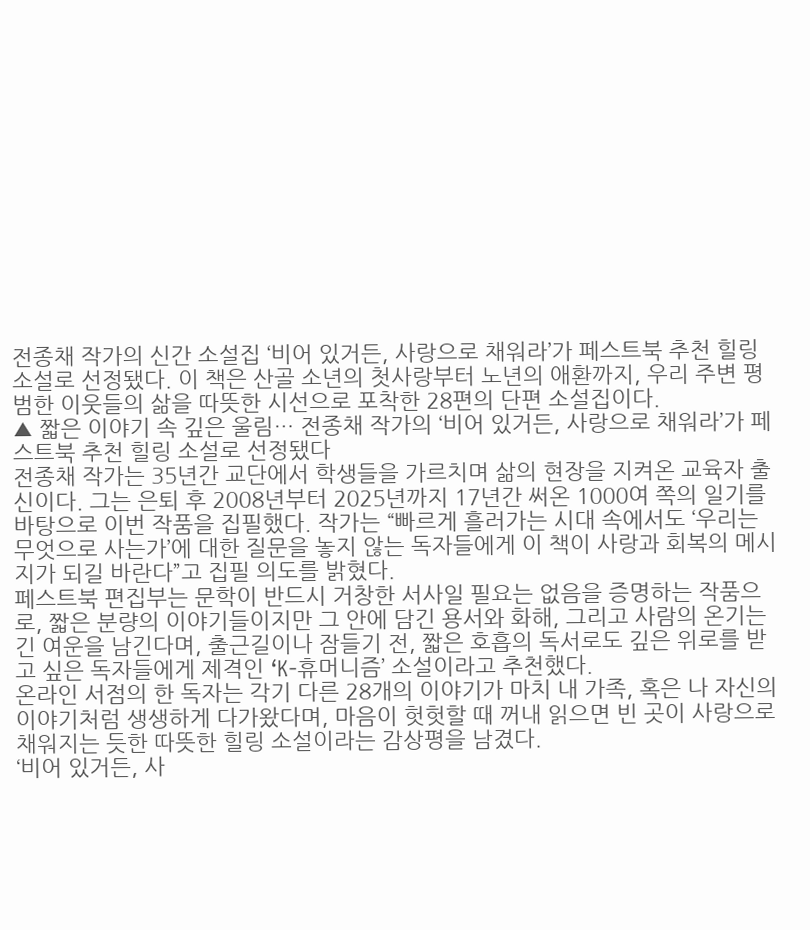전종채 작가의 신간 소설집 ‘비어 있거든, 사랑으로 채워라’가 페스트북 추천 힐링 소설로 선정됐다. 이 책은 산골 소년의 첫사랑부터 노년의 애환까지, 우리 주변 평범한 이웃들의 삶을 따뜻한 시선으로 포착한 28편의 단편 소설집이다.
▲ 짧은 이야기 속 깊은 울림… 전종채 작가의 ‘비어 있거든, 사랑으로 채워라’가 페스트북 추천 힐링 소설로 선정됐다
전종채 작가는 35년간 교단에서 학생들을 가르치며 삶의 현장을 지켜온 교육자 출신이다. 그는 은퇴 후 2008년부터 2025년까지 17년간 써온 1000여 쪽의 일기를 바탕으로 이번 작품을 집필했다. 작가는 “빠르게 흘러가는 시대 속에서도 ‘우리는 무엇으로 사는가’에 대한 질문을 놓지 않는 독자들에게 이 책이 사랑과 회복의 메시지가 되길 바란다”고 집필 의도를 밝혔다.
페스트북 편집부는 문학이 반드시 거창한 서사일 필요는 없음을 증명하는 작품으로, 짧은 분량의 이야기들이지만 그 안에 담긴 용서와 화해, 그리고 사람의 온기는 긴 여운을 남긴다며, 출근길이나 잠들기 전, 짧은 호흡의 독서로도 깊은 위로를 받고 싶은 독자들에게 제격인 ‘K-휴머니즘’ 소설이라고 추천했다.
온라인 서점의 한 독자는 각기 다른 28개의 이야기가 마치 내 가족, 혹은 나 자신의 이야기처럼 생생하게 다가왔다며, 마음이 헛헛할 때 꺼내 읽으면 빈 곳이 사랑으로 채워지는 듯한 따뜻한 힐링 소설이라는 감상평을 남겼다.
‘비어 있거든, 사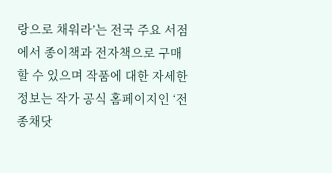랑으로 채워라’는 전국 주요 서점에서 종이책과 전자책으로 구매할 수 있으며 작품에 대한 자세한 정보는 작가 공식 홈페이지인 ‘전종채닷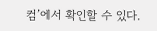컴’에서 확인할 수 있다.